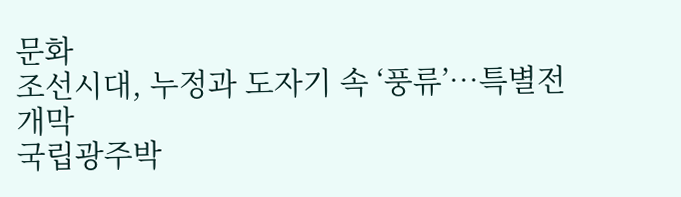문화
조선시대, 누정과 도자기 속 ‘풍류’…특별전 개막
국립광주박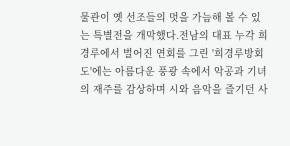물관이 옛 선조들의 멋을 가늠해 볼 수 있는 특별전을 개막했다.전남의 대표 누각 희경루에서 벌어진 연회를 그린 '희경루방회도'에는 아름다운 풍광 속에서 악공과 기녀의 재주를 감상하며 시와 음악을 즐기던 사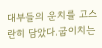대부들의 운치를 고스란히 담았다.굽이치는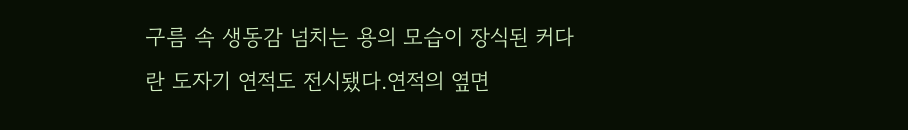구름 속 생동감 넘치는 용의 모습이 장식된 커다란 도자기 연적도 전시됐다.연적의 옆면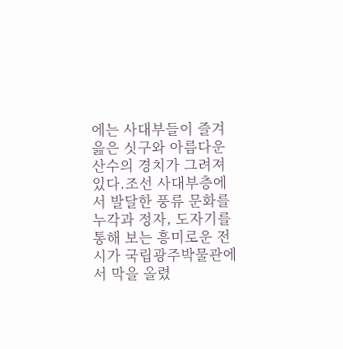에는 사대부들이 즐겨 읊은 싯구와 아름다운 산수의 경치가 그려져 있다.조선 사대부층에서 발달한 풍류 문화를 누각과 정자, 도자기를 통해 보는 흥미로운 전시가 국립광주박물관에서 막을 올렸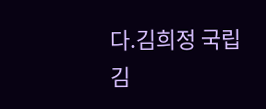다.김희정 국립
김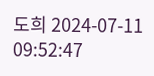도희 2024-07-11 09:52:47